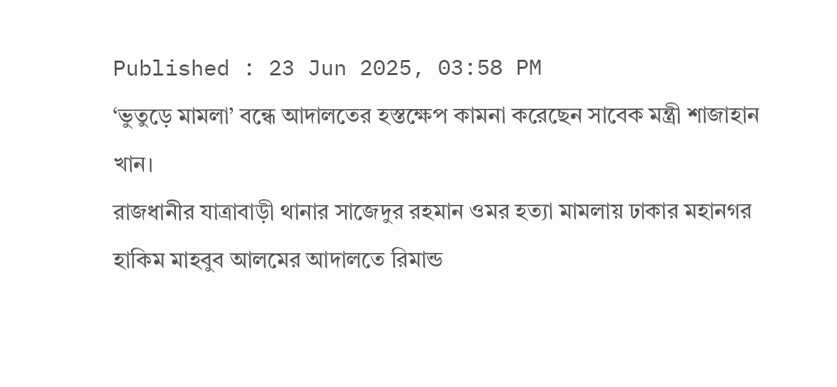Published : 23 Jun 2025, 03:58 PM
‘ভুতুড়ে মামলা’ বন্ধে আদালতের হস্তক্ষেপ কামনা করেছেন সাবেক মন্ত্রী শাজাহান খান।
রাজধানীর যাত্রাবাড়ী থানার সাজেদুর রহমান ওমর হত্যা মামলায় ঢাকার মহানগর হাকিম মাহবুব আলমের আদালতে রিমান্ড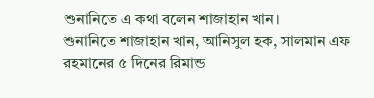শুনানিতে এ কথা বলেন শাজাহান খান।
শুনানিতে শাজাহান খান, আনিসুল হক, সালমান এফ রহমানের ৫ দিনের রিমান্ড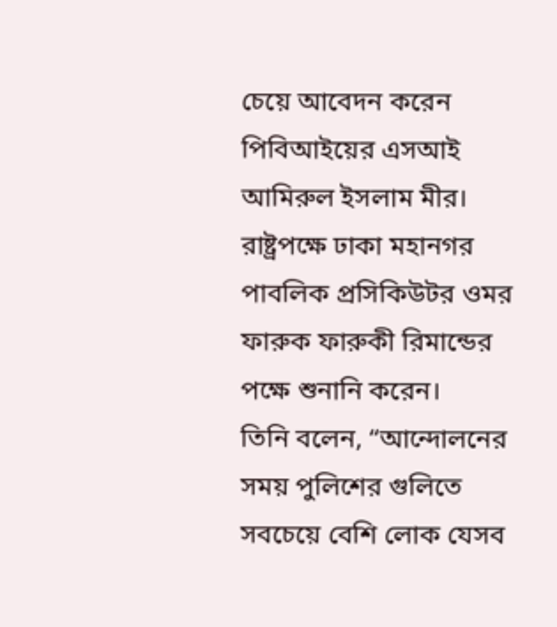চেয়ে আবেদন করেন পিবিআইয়ের এসআই আমিরুল ইসলাম মীর।
রাষ্ট্রপক্ষে ঢাকা মহানগর পাবলিক প্রসিকিউটর ওমর ফারুক ফারুকী রিমান্ডের পক্ষে শুনানি করেন।
তিনি বলেন, “আন্দোলনের সময় পুলিশের গুলিতে সবচেয়ে বেশি লোক যেসব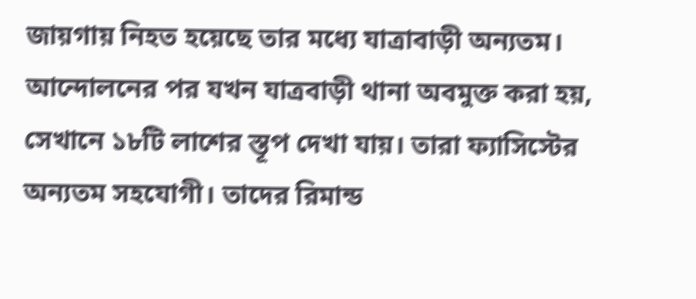জায়গায় নিহত হয়েছে তার মধ্যে যাত্রাবাড়ী অন্যতম। আন্দোলনের পর যখন যাত্রবাড়ী থানা অবমুক্ত করা হয়, সেখানে ১৮টি লাশের স্তূপ দেখা যায়। তারা ফ্যাসিস্টের অন্যতম সহযোগী। তাদের রিমান্ড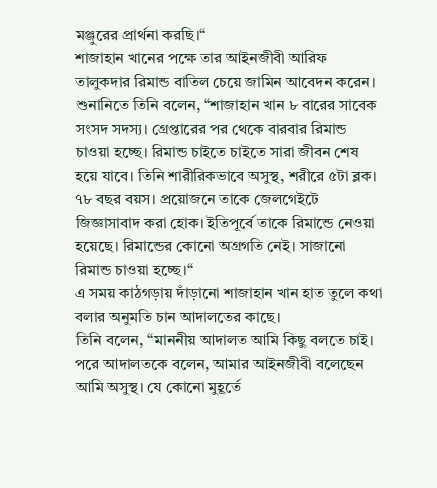মঞ্জুরের প্রার্থনা করছি।“
শাজাহান খানের পক্ষে তার আইনজীবী আরিফ তালুকদার রিমান্ড বাতিল চেয়ে জামিন আবেদন করেন।
শুনানিতে তিনি বলেন, “শাজাহান খান ৮ বারের সাবেক সংসদ সদস্য। গ্রেপ্তারের পর থেকে বারবার রিমান্ড চাওয়া হচ্ছে। রিমান্ড চাইতে চাইতে সারা জীবন শেষ হয়ে যাবে। তিনি শারীরিকভাবে অসুস্থ, শরীরে ৫টা ব্লক। ৭৮ বছর বয়স। প্রয়োজনে তাকে জেলগেইটে জিজ্ঞাসাবাদ করা হোক। ইতিপূর্বে তাকে রিমান্ডে নেওয়া হয়েছে। রিমান্ডের কোনো অগ্রগতি নেই। সাজানো রিমান্ড চাওয়া হচ্ছে।“
এ সময় কাঠগড়ায় দাঁড়ানো শাজাহান খান হাত তুলে কথা বলার অনুমতি চান আদালতের কাছে।
তিনি বলেন, “মাননীয় আদালত আমি কিছু বলতে চাই। পরে আদালতকে বলেন, আমার আইনজীবী বলেছেন আমি অসুস্থ। যে কোনো মুহূর্তে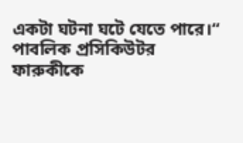একটা ঘটনা ঘটে যেতে পারে।“
পাবলিক প্রসিকিউটর ফারুকীকে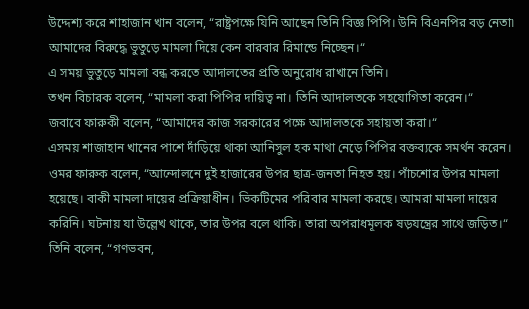উদ্দেশ্য করে শাহাজান খান বলেন, “রাষ্ট্রপক্ষে যিনি আছেন তিনি বিজ্ঞ পিপি। উনি বিএনপির বড় নেতা৷ আমাদের বিরুদ্ধে ভুতুড়ে মামলা দিয়ে কেন বারবার রিমান্ডে নিচ্ছেন।“
এ সময় ভুতুড়ে মামলা বন্ধ করতে আদালতের প্রতি অনুরোধ রাখানে তিনি।
তখন বিচারক বলেন, “মামলা করা পিপির দায়িত্ব না। তিনি আদালতকে সহযোগিতা করেন।“
জবাবে ফারুকী বলেন, “আমাদের কাজ সরকারের পক্ষে আদালতকে সহায়তা করা।“
এসময় শাজাহান খানের পাশে দাঁড়িয়ে থাকা আনিসুল হক মাথা নেড়ে পিপির বক্তব্যকে সমর্থন করেন।
ওমর ফারুক বলেন, “আন্দোলনে দুই হাজারের উপর ছাত্র-জনতা নিহত হয়। পাঁচশোর উপর মামলা হয়েছে। বাকী মামলা দায়ের প্রক্রিয়াধীন। ভিকটিমের পরিবার মামলা করছে। আমরা মামলা দায়ের করিনি। ঘটনায় যা উল্লেখ থাকে, তার উপর বলে থাকি। তারা অপরাধমূলক ষড়যন্ত্রের সাথে জড়িত।“
তিনি বলেন, “গণভবন,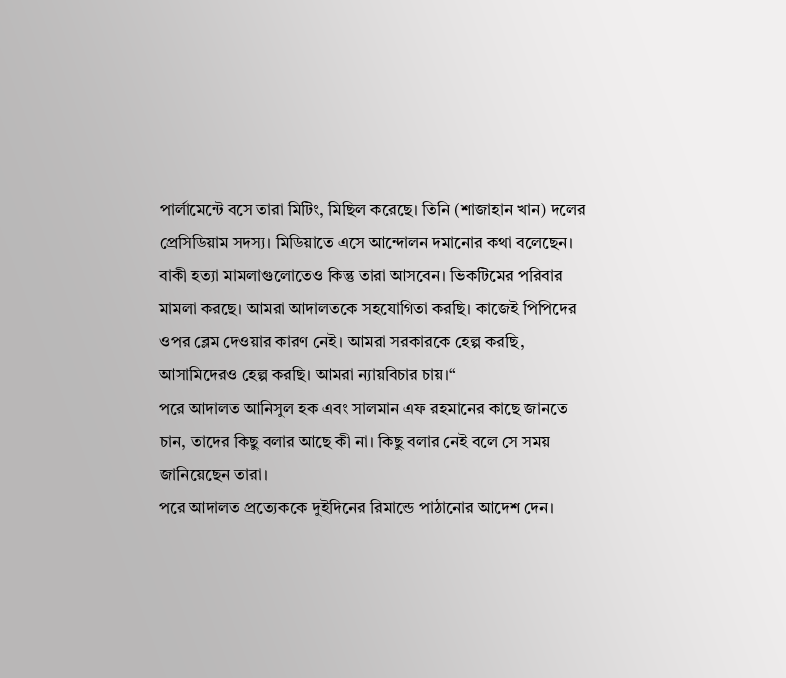পার্লামেন্টে বসে তারা মিটিং, মিছিল করেছে। তিনি (শাজাহান খান) দলের প্রেসিডিয়াম সদস্য। মিডিয়াতে এসে আন্দোলন দমানোর কথা বলেছেন। বাকী হত্যা মামলাগুলোতেও কিন্তু তারা আসবেন। ভিকটিমের পরিবার মামলা করছে। আমরা আদালতকে সহযোগিতা করছি। কাজেই পিপিদের ওপর ব্লেম দেওয়ার কারণ নেই। আমরা সরকারকে হেল্প করছি, আসামিদেরও হেল্প করছি। আমরা ন্যায়বিচার চায়।“
পরে আদালত আনিসুল হক এবং সালমান এফ রহমানের কাছে জানতে চান, তাদের কিছু বলার আছে কী না। কিছু বলার নেই বলে সে সময় জানিয়েছেন তারা।
পরে আদালত প্রত্যেককে দুইদিনের রিমান্ডে পাঠানোর আদেশ দেন।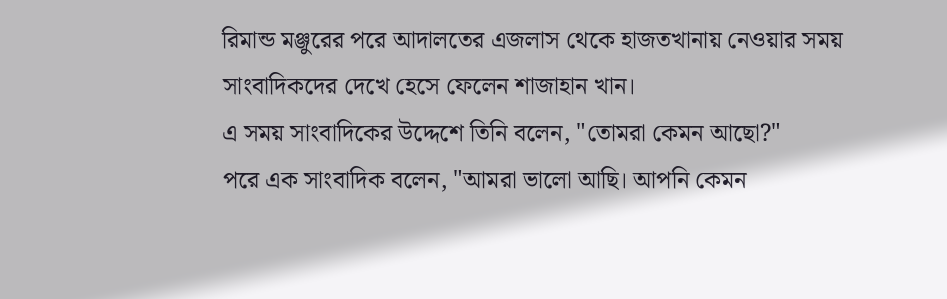রিমান্ড মঞ্জুরের পরে আদালতের এজলাস থেকে হাজতখানায় নেওয়ার সময় সাংবাদিকদের দেখে হেসে ফেলেন শাজাহান খান।
এ সময় সাংবাদিকের উদ্দেশে তিনি বলেন, "তোমরা কেমন আছো?"
পরে এক সাংবাদিক বলেন, "আমরা ভালো আছি। আপনি কেমন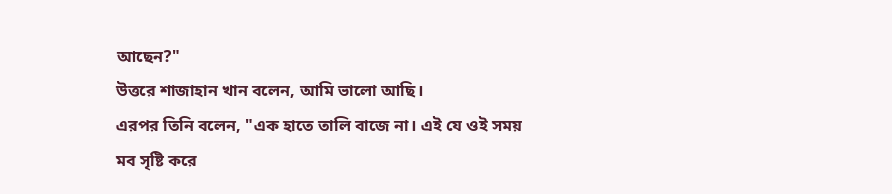আছেন?"
উত্তরে শাজাহান খান বলেন, আমি ভালো আছি।
এরপর তিনি বলেন, "এক হাতে তালি বাজে না। এই যে ওই সময় মব সৃষ্টি করে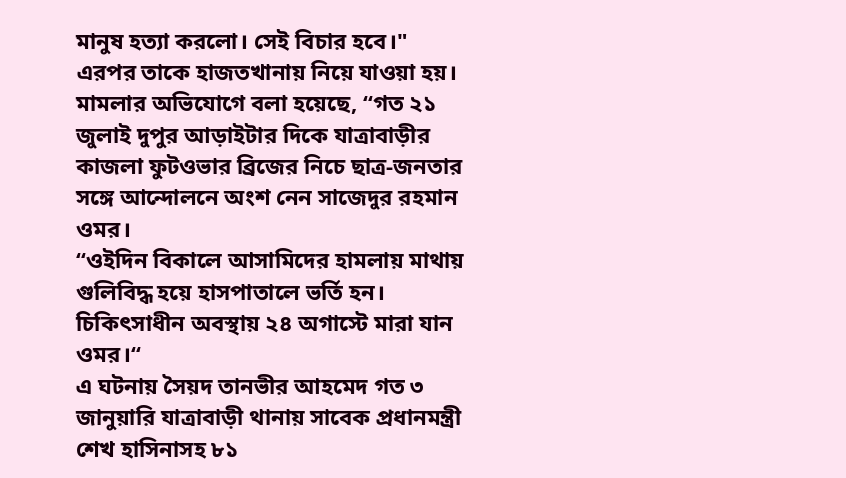মানুষ হত্যা করলো। সেই বিচার হবে।"
এরপর তাকে হাজতখানায় নিয়ে যাওয়া হয়।
মামলার অভিযোগে বলা হয়েছে, “গত ২১ জুলাই দুপুর আড়াইটার দিকে যাত্রাবাড়ীর কাজলা ফুটওভার ব্রিজের নিচে ছাত্র-জনতার সঙ্গে আন্দোলনে অংশ নেন সাজেদুর রহমান ওমর।
“ওইদিন বিকালে আসামিদের হামলায় মাথায় গুলিবিদ্ধ হয়ে হাসপাতালে ভর্তি হন। চিকিৎসাধীন অবস্থায় ২৪ অগাস্টে মারা যান ওমর।“
এ ঘটনায় সৈয়দ তানভীর আহমেদ গত ৩ জানুয়ারি যাত্রাবাড়ী থানায় সাবেক প্রধানমন্ত্রী শেখ হাসিনাসহ ৮১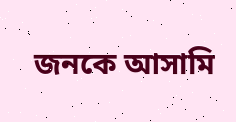জনকে আসামি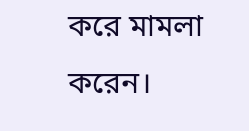করে মামলা করেন।